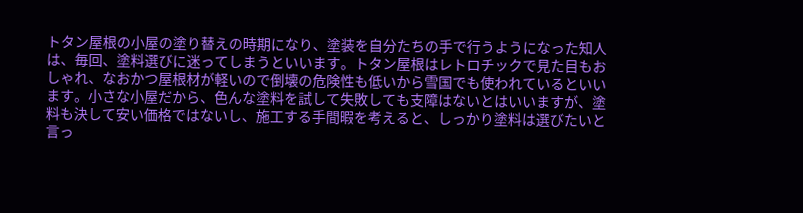トタン屋根の小屋の塗り替えの時期になり、塗装を自分たちの手で行うようになった知人は、毎回、塗料選びに迷ってしまうといいます。トタン屋根はレトロチックで見た目もおしゃれ、なおかつ屋根材が軽いので倒壊の危険性も低いから雪国でも使われているといいます。小さな小屋だから、色んな塗料を試して失敗しても支障はないとはいいますが、塗料も決して安い価格ではないし、施工する手間暇を考えると、しっかり塗料は選びたいと言っ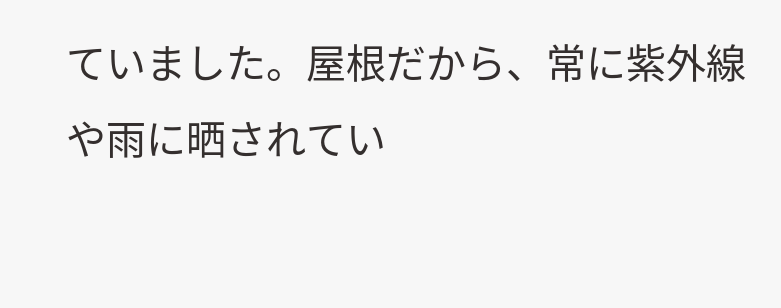ていました。屋根だから、常に紫外線や雨に晒されてい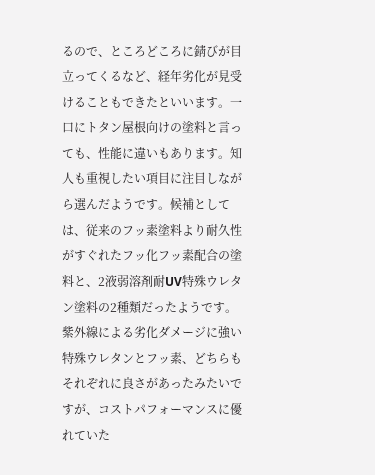るので、ところどころに錆びが目立ってくるなど、経年劣化が見受けることもできたといいます。一口にトタン屋根向けの塗料と言っても、性能に違いもあります。知人も重視したい項目に注目しながら選んだようです。候補としては、従来のフッ素塗料より耐久性がすぐれたフッ化フッ素配合の塗料と、2液弱溶剤耐UV特殊ウレタン塗料の2種類だったようです。紫外線による劣化ダメージに強い特殊ウレタンとフッ素、どちらもそれぞれに良さがあったみたいですが、コストパフォーマンスに優れていた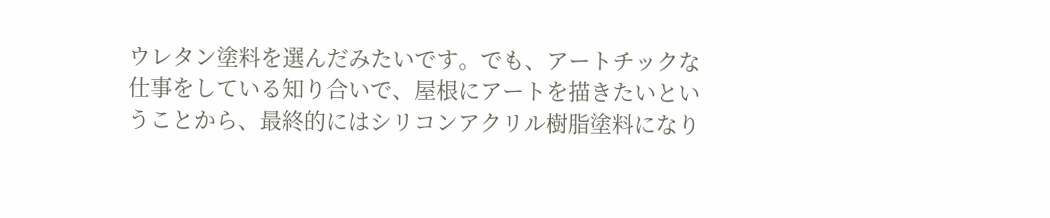ウレタン塗料を選んだみたいです。でも、アートチックな仕事をしている知り合いで、屋根にアートを描きたいということから、最終的にはシリコンアクリル樹脂塗料になり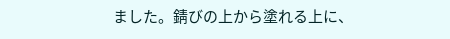ました。錆びの上から塗れる上に、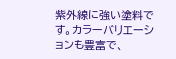紫外線に強い塗料です。カラーバリエーションも豊富で、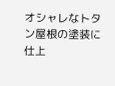オシャレなトタン屋根の塗装に仕上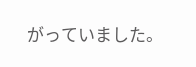がっていました。